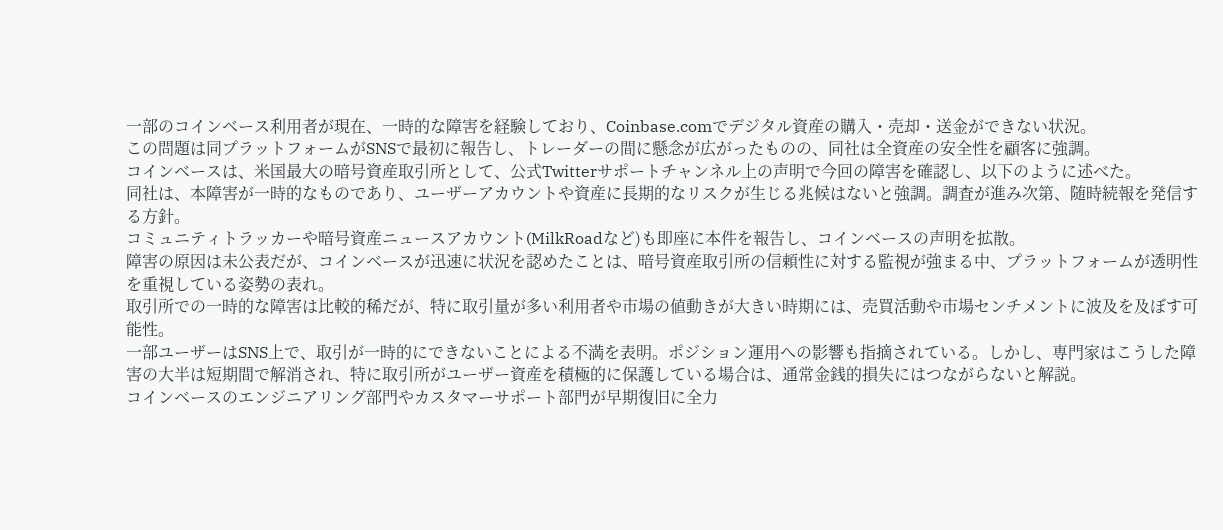一部のコインベース利用者が現在、一時的な障害を経験しており、Coinbase.comでデジタル資産の購入・売却・送金ができない状況。
この問題は同プラットフォームがSNSで最初に報告し、トレーダーの間に懸念が広がったものの、同社は全資産の安全性を顧客に強調。
コインベースは、米国最大の暗号資産取引所として、公式Twitterサポートチャンネル上の声明で今回の障害を確認し、以下のように述べた。
同社は、本障害が一時的なものであり、ユーザーアカウントや資産に長期的なリスクが生じる兆候はないと強調。調査が進み次第、随時続報を発信する方針。
コミュニティトラッカーや暗号資産ニュースアカウント(MilkRoadなど)も即座に本件を報告し、コインベースの声明を拡散。
障害の原因は未公表だが、コインベースが迅速に状況を認めたことは、暗号資産取引所の信頼性に対する監視が強まる中、プラットフォームが透明性を重視している姿勢の表れ。
取引所での一時的な障害は比較的稀だが、特に取引量が多い利用者や市場の値動きが大きい時期には、売買活動や市場センチメントに波及を及ぼす可能性。
一部ユーザーはSNS上で、取引が一時的にできないことによる不満を表明。ポジション運用への影響も指摘されている。しかし、専門家はこうした障害の大半は短期間で解消され、特に取引所がユーザー資産を積極的に保護している場合は、通常金銭的損失にはつながらないと解説。
コインベースのエンジニアリング部門やカスタマーサポート部門が早期復旧に全力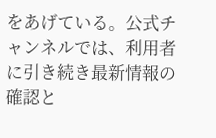をあげている。公式チャンネルでは、利用者に引き続き最新情報の確認と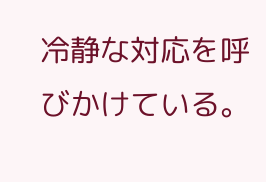冷静な対応を呼びかけている。